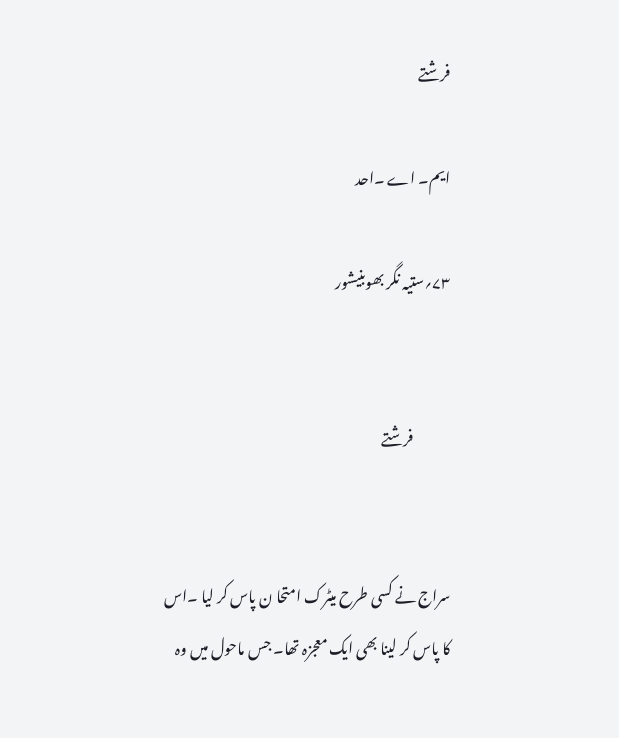فرشتے

ایم۔ اے ۔احد

۷۳؍ستیہ نگر بھوبنیشور


             فرشتے


سراج نے کسی طرح میٹرک امتحا ن پاس کر لیا ۔اس کا پاس کر لینا بھی ایک معجزہ تھا۔ جس ماحول میں وہ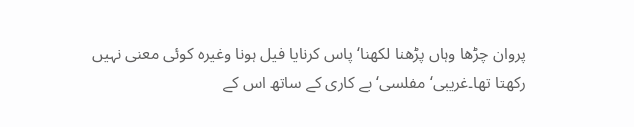پروان چڑھا وہاں پڑھنا لکھنا‘پاس کرنایا فیل ہونا وغیرہ کوئی معنی نہیں رکھتا تھا۔غریبی‘ مفلسی‘بے کاری کے ساتھ اس کے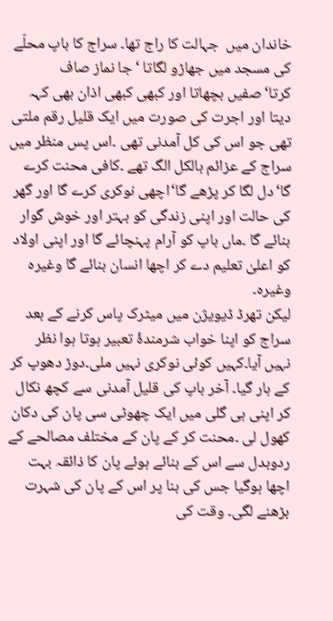خاندان میں  جہالت کا راج تھا۔ سراج کا باپ محلّے کی مسجد میں جھاڑو لگاتا ‘جا نماز صاف کرتا‘صفیں بچھاتا اور کبھی کبھی اذان بھی کہہ دیتا اور اجرت کی صورت میں ایک قلیل رقم ملتی تھی جو اس کی کل آمدنی تھی ۔اس پس منظر میں سراج کے عزائم بالکل الگ تھے ۔کافی محنت کرے گا‘دل لگا کر پڑھے گا‘اچھی نوکری کرے گا اور گھر کی حالت اور اپنی زندگی کو بہتر اور خوش گوار بنائے گا ۔ماں باپ کو آرام پہنچائے گا اور اپنی اولاد کو اعلیٰ تعلیم دے کر اچھا انسان بنائے گا وغیرہ وغیرہ۔
لیکن تھرڈ ڈیویژن میں میٹرک پاس کرنے کے بعد سراج کو اپنا خواب شرمندۂ تعبیر ہوتا ہوا نظر نہیں آیا۔کہیں کوئی نوکری نہیں ملی۔دوڑ دھوپ کر کے ہار گیا۔ آخر باپ کی قلیل آمدنی سے کچھ نکال کر اپنی ہی گلی میں ایک چھوٹی سی پان کی دکان کھول لی ۔محنت کر کے پان کے مختلف مصالحے کے ردوبدل سے اس کے بنائے ہوئے پان کا ذائقہ بہت اچھا ہوگیا جس کی بنا پر اس کے پان کی شہرت بڑھنے لگی۔ وقت کی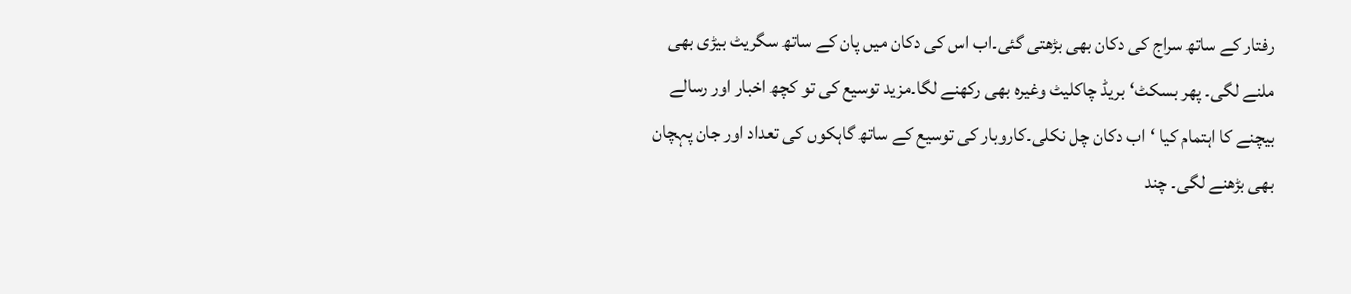رفتار کے ساتھ سراج کی دکان بھی بڑھتی گئی۔اب اس کی دکان میں پان کے ساتھ سگریٹ بیڑی بھی ملنے لگی۔ پھر بسکٹ‘بریڈ چاکلیٹ وغیرہ بھی رکھنے لگا۔مزید توسیع کی تو کچھ اخبار اور رسالے بیچنے کا اہتمام کیا ‘اب دکان چل نکلی۔کاروبار کی توسیع کے ساتھ گاہکوں کی تعداد اور جان پہچان بھی بڑھنے لگی۔ چند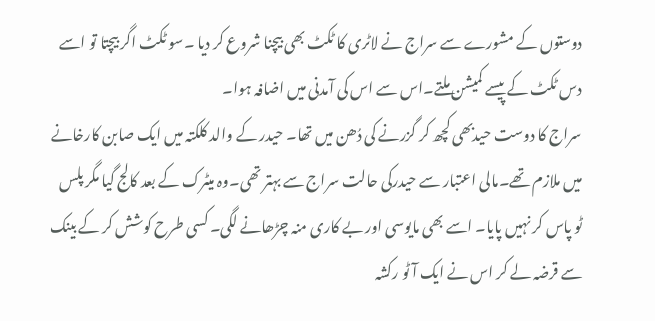دوستوں کے مشورے سے سراج نے لاٹری کا ٹکٹ بھی بیچنا شروع کر دیا ۔سو ٹکٹ اگر بیچتا تو اسے دس ٹکٹ کے پیسے کمیشن ملتے۔اس سے اس کی آمدنی میں اضافہ ہوا۔
سراج کا دوست حیدبھی کچھ کر گزرنے کی دُھن میں تھا۔ حیدر کے والد کلکتہ میں ایک صابن کارخانے میں ملازم تھے۔مالی اعتبار سے حیدرکی حالت سراج سے بہتر تھی۔وہ میٹرک کے بعد کالج گیا مگر پلس ٹو پاس کر نہیں پایا۔ اسے بھی مایوسی اور بے کاری منہ چڑھانے لگی۔ کسی طرح کوشش کر کے بینک سے قرضہ لے کر اس نے ایک آٹو رکشہ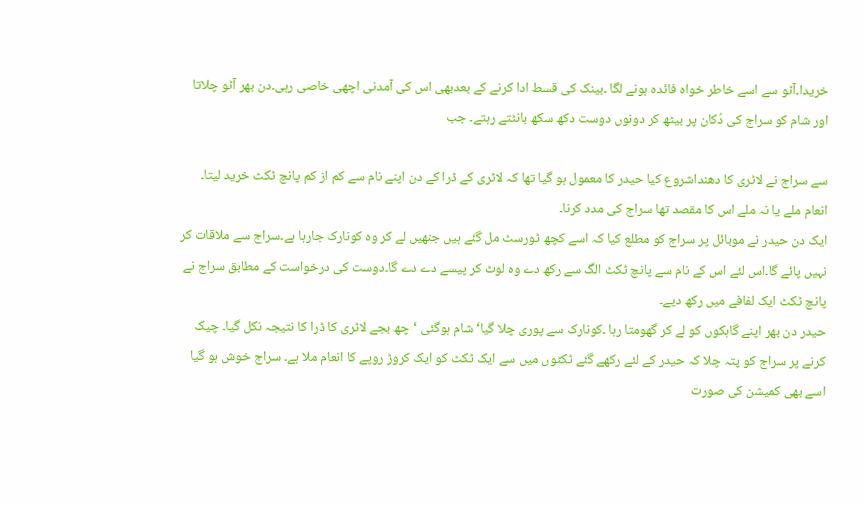خریدا۔آٹو سے اسے خاطر خواہ فائدہ ہونے لگا ۔بینک کی قسط ادا کرنے کے بعدبھی اس کی آمدنی اچھی خاصی رہی۔دن بھر آٹو چلاتا اور شام کو سراج کی دُکان پر بیٹھ کر دونوں دوست دکھ سکھ بانٹتے رہتے۔ جب

سے سراج نے لاٹری کا دھنداشروع کیا حیدر کا معمول ہو گیا تھا کہ لاٹری کے ڈرا کے دن اپنے نام سے کم از کم پانچ ٹکٹ خرید لیتا۔ انعام ملے یا نہ ملے اس کا مقصد تھا سراج کی مدد کرنا۔
ایک دن حیدر نے موبائل پر سراج کو مطلع کیا کہ اسے کچھ ٹورسٹ مل گئے ہیں جنھیں لے کر وہ کونارک جارہا ہے۔سراج سے ملاقات کر نہیں پائے گا۔اس لئے اس کے نام سے پانچ ٹکٹ الگ سے رکھ دے وہ لوٹ کر پیسے دے دے گا۔دوست کی درخواست کے مطابق سراج نے پانچ ٹکٹ ایک لفافے میں رکھ دیے۔
حیدر دن بھر اپنے گاہکوں کو لے کر گھومتا رہا ۔کونارک سے پوری چلا گیا‘شام ہوگئی ‘چھ بجے لاٹری کا ڈرا کا نتیجہ نکل گیا۔ چیک کرنے پر سراج کو پتہ چلا کہ حیدر کے لئے رکھے گئے ٹکٹوں میں سے ایک ٹکٹ کو ایک کروڑ روپے کا انعام ملا ہے۔ سراج خوش ہو گیا اسے بھی کمیشن کی صورت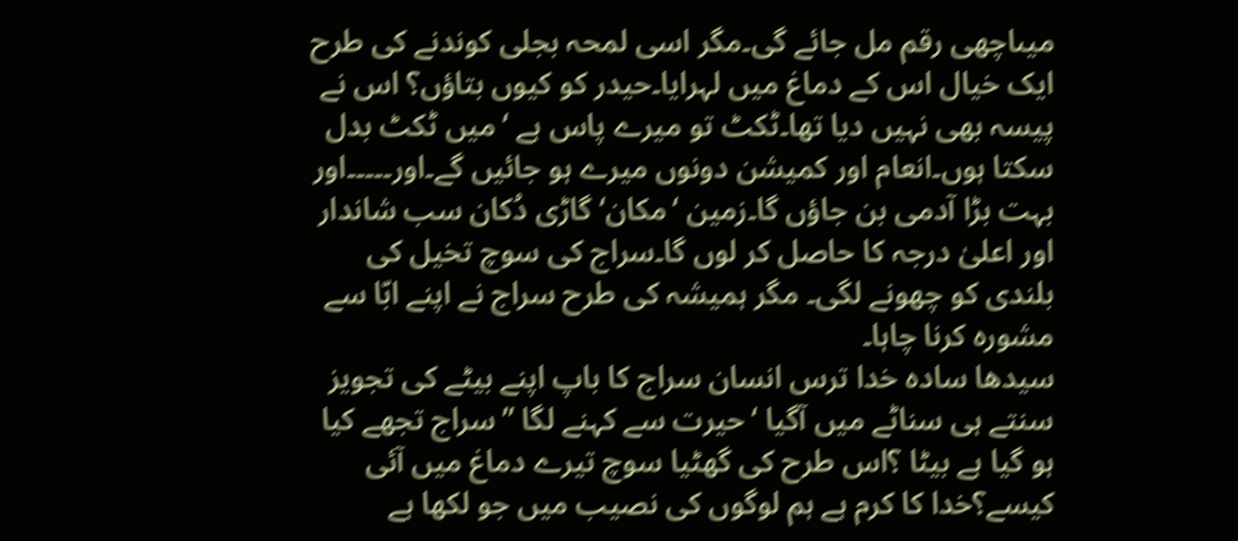میںاچھی رقم مل جائے گی۔مگر اسی لمحہ بجلی کوندنے کی طرح ایک خیال اس کے دماغ میں لہرایا۔حیدر کو کیوں بتاؤں؟ اس نے پیسہ بھی نہیں دیا تھا۔ٹکٹ تو میرے پاس ہے ‘میں ٹکٹ بدل سکتا ہوں۔انعام اور کمیشن دونوں میرے ہو جائیں گے۔اور۔۔۔۔۔اور بہت بڑا آدمی بن جاؤں گا۔زمین ‘مکان‘ گاڑی دُکان سب شاندار اور اعلیٰ درجہ کا حاصل کر لوں گا۔سراج کی سوچ تخیل کی بلندی کو چھونے لگی۔ مگر ہمیشہ کی طرح سراج نے اپنے ابّا سے مشورہ کرنا چاہا۔
سیدھا سادہ خدا ترس انسان سراج کا باپ اپنے بیٹے کی تجویز سنتے ہی سناٹے میں آگیا ‘حیرت سے کہنے لگا ’’سراج تجھے کیا ہو گیا ہے بیٹا ؟اس طرح کی گھٹیا سوچ تیرے دماغ میں آئی کیسے؟خدا کا کرم ہے ہم لوگوں کی نصیب میں جو لکھا ہے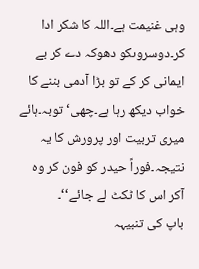وہی غنیمت ہے۔اللہ کا شکر ادا کر۔دوسروںکو دھوکہ دے کر بے ایمانی کر کے تو بڑا آدمی بننے کا خواب دیکھ رہا ہے۔چھی‘ توبہ۔ہائے میری تربیت اور پرورش کا یہ نتیجہ۔فوراً حیدر کو فون کر وہ آکر اس کا ٹکٹ لے جائے‘‘۔
باپ کی تنبیہہ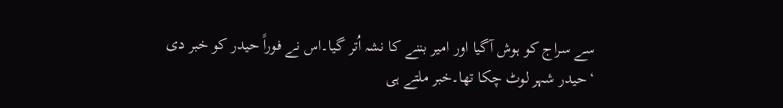سے سراج کو ہوش آگیا اور امیر بننے کا نشہ اُتر گیا۔اس نے فوراً حیدر کو خبر دی ‘حیدر شہر لوٹ چکا تھا۔خبر ملتے ہی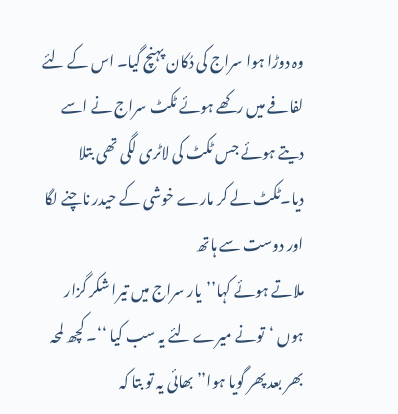وہ دوڑا ہوا سراج کی دُکان پہنچ گیا۔ اس کے لئے لفافے میں رکھے ہوئے ٹکٹ سراج نے اسے دیتے ہوئے جس ٹکٹ کی لاٹری لگی تھی بتلا دیا۔ٹکٹ لے کر مارے خوشی کے حیدر ناچنے لگا اور دوست سے ہاتھ
ملاتے ہوئے کہا’’یار سراج میں تیرا شکر گزار ہوں ‘تونے میرے لئے یہ سب کیا ‘‘۔ کچھ لمحہ بھر بعد پھر گویا ہوا’’بھائی یہ تو بتا کہ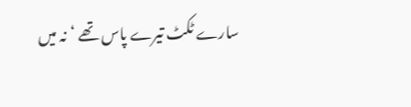سارے ٹکٹ تیرے پاس تھے ‘نہ میں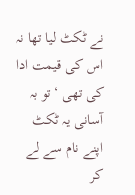نے ٹکٹ لیا تھا نہ اس کی قیمت ادا کی تھی ‘تو بہ آسانی یہ ٹکٹ اپنے نام سے لے کر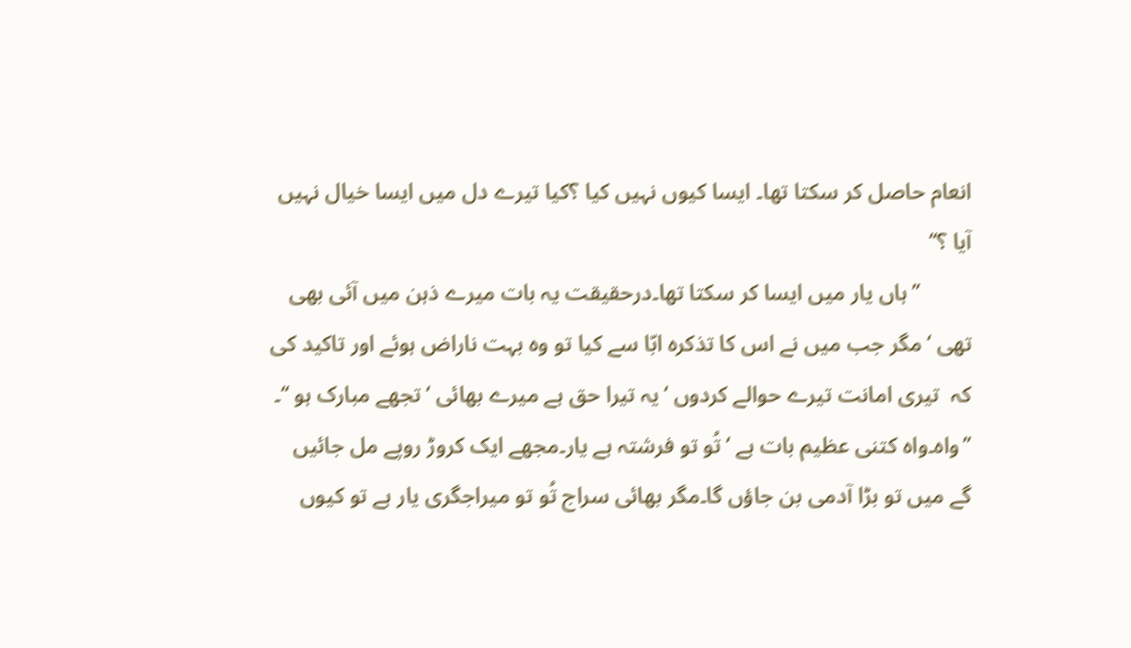انعام حاصل کر سکتا تھا۔ ایسا کیوں نہیں کیا ؟کیا تیرے دل میں ایسا خیال نہیں آیا ؟‘‘
         ’’ہاں یار میں ایسا کر سکتا تھا۔درحقیقت یہ بات میرے ذہن میں آئی بھی تھی ‘مگر جب میں نے اس کا تذکرہ ابّا سے کیا تو وہ بہت ناراض ہوئے اور تاکید کی کہ  تیری امانت تیرے حوالے کردوں ‘یہ تیرا حق ہے میرے بھائی ‘تجھے مبارک ہو ‘‘۔
’’واہ۔واہ کتنی عظیم بات ہے ‘تُو تو فرشتہ ہے یار۔مجھے ایک کروڑ روپے مل جائیں گے میں تو بڑا آدمی بن جاؤں گا۔مگر بھائی سراج تُو تو میراجگری یار ہے تو کیوں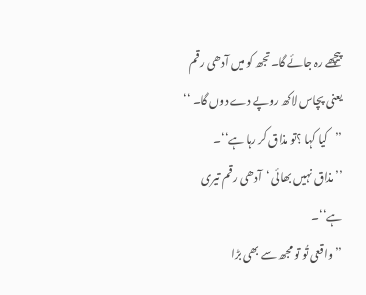پیچھے رہ جائے گا۔تجھ کو میں آدھی رقم یعنی پچاس لاکھ روپے دے دوں گا۔ ‘‘
’’کیا کہا ؟تو مذاق کر رہا ہے‘‘۔
’’مذاق نہیں بھائی ‘آدھی رقم تیری ہے‘‘۔
’’واقعی تُو تو مجھ سے بھی بڑا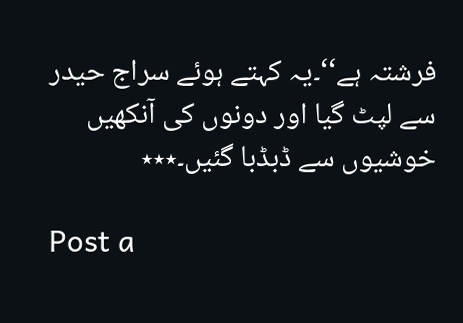فرشتہ ہے‘‘۔یہ کہتے ہوئے سراج حیدر سے لپٹ گیا اور دونوں کی آنکھیں خوشیوں سے ڈبڈبا گئیں۔٭٭٭

Post a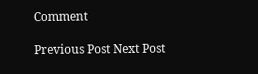Comment

Previous Post Next Post